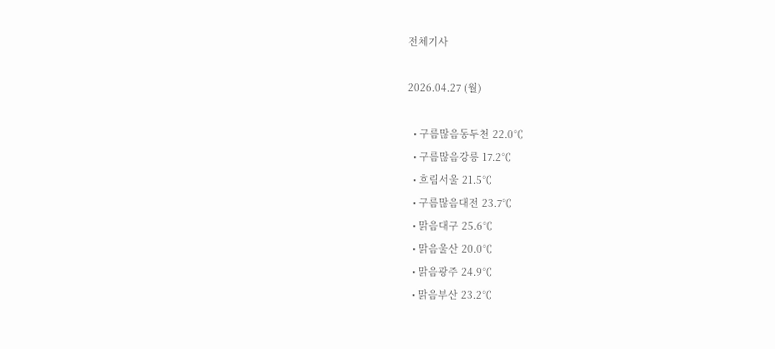전체기사

2026.04.27 (월)

  • 구름많음동두천 22.0℃
  • 구름많음강릉 17.2℃
  • 흐림서울 21.5℃
  • 구름많음대전 23.7℃
  • 맑음대구 25.6℃
  • 맑음울산 20.0℃
  • 맑음광주 24.9℃
  • 맑음부산 23.2℃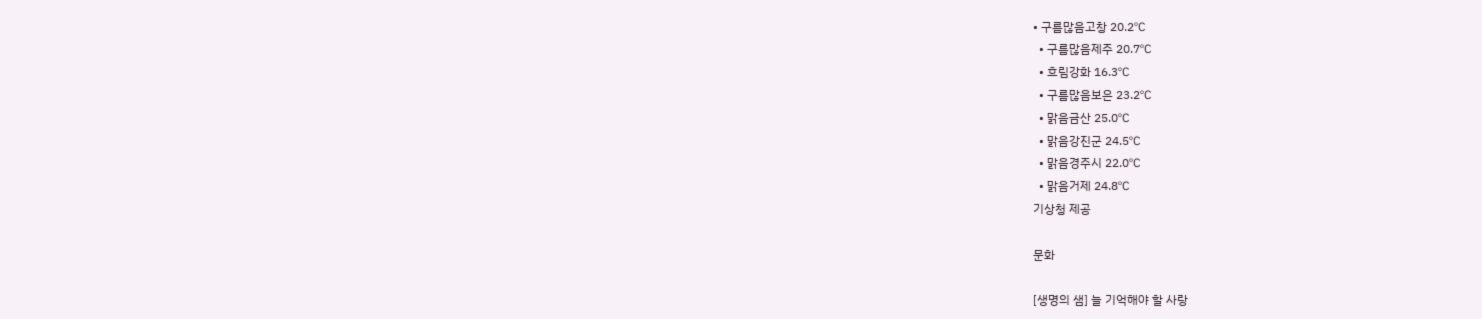• 구름많음고창 20.2℃
  • 구름많음제주 20.7℃
  • 흐림강화 16.3℃
  • 구름많음보은 23.2℃
  • 맑음금산 25.0℃
  • 맑음강진군 24.5℃
  • 맑음경주시 22.0℃
  • 맑음거제 24.8℃
기상청 제공

문화

[생명의 샘] 늘 기억해야 할 사랑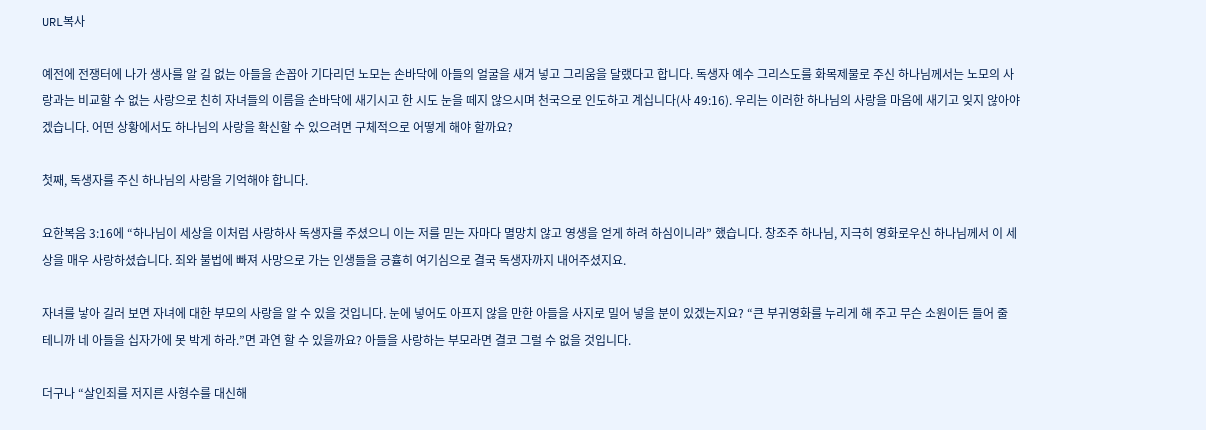URL복사

예전에 전쟁터에 나가 생사를 알 길 없는 아들을 손꼽아 기다리던 노모는 손바닥에 아들의 얼굴을 새겨 넣고 그리움을 달랬다고 합니다. 독생자 예수 그리스도를 화목제물로 주신 하나님께서는 노모의 사랑과는 비교할 수 없는 사랑으로 친히 자녀들의 이름을 손바닥에 새기시고 한 시도 눈을 떼지 않으시며 천국으로 인도하고 계십니다(사 49:16). 우리는 이러한 하나님의 사랑을 마음에 새기고 잊지 않아야겠습니다. 어떤 상황에서도 하나님의 사랑을 확신할 수 있으려면 구체적으로 어떻게 해야 할까요?

첫째, 독생자를 주신 하나님의 사랑을 기억해야 합니다.

요한복음 3:16에 “하나님이 세상을 이처럼 사랑하사 독생자를 주셨으니 이는 저를 믿는 자마다 멸망치 않고 영생을 얻게 하려 하심이니라” 했습니다. 창조주 하나님, 지극히 영화로우신 하나님께서 이 세상을 매우 사랑하셨습니다. 죄와 불법에 빠져 사망으로 가는 인생들을 긍휼히 여기심으로 결국 독생자까지 내어주셨지요.

자녀를 낳아 길러 보면 자녀에 대한 부모의 사랑을 알 수 있을 것입니다. 눈에 넣어도 아프지 않을 만한 아들을 사지로 밀어 넣을 분이 있겠는지요? “큰 부귀영화를 누리게 해 주고 무슨 소원이든 들어 줄 테니까 네 아들을 십자가에 못 박게 하라.”면 과연 할 수 있을까요? 아들을 사랑하는 부모라면 결코 그럴 수 없을 것입니다.

더구나 “살인죄를 저지른 사형수를 대신해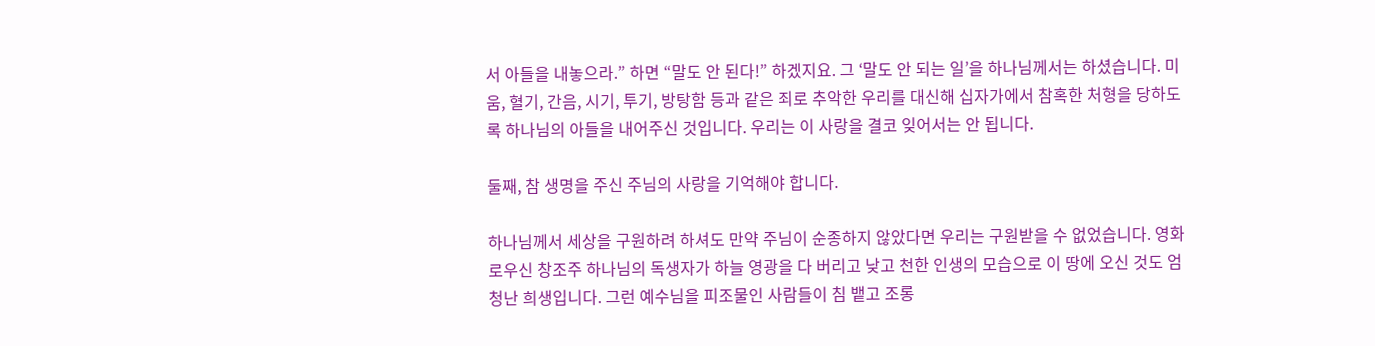서 아들을 내놓으라.” 하면 “말도 안 된다!” 하겠지요. 그 ‘말도 안 되는 일’을 하나님께서는 하셨습니다. 미움, 혈기, 간음, 시기, 투기, 방탕함 등과 같은 죄로 추악한 우리를 대신해 십자가에서 참혹한 처형을 당하도록 하나님의 아들을 내어주신 것입니다. 우리는 이 사랑을 결코 잊어서는 안 됩니다.

둘째, 참 생명을 주신 주님의 사랑을 기억해야 합니다.

하나님께서 세상을 구원하려 하셔도 만약 주님이 순종하지 않았다면 우리는 구원받을 수 없었습니다. 영화로우신 창조주 하나님의 독생자가 하늘 영광을 다 버리고 낮고 천한 인생의 모습으로 이 땅에 오신 것도 엄청난 희생입니다. 그런 예수님을 피조물인 사람들이 침 뱉고 조롱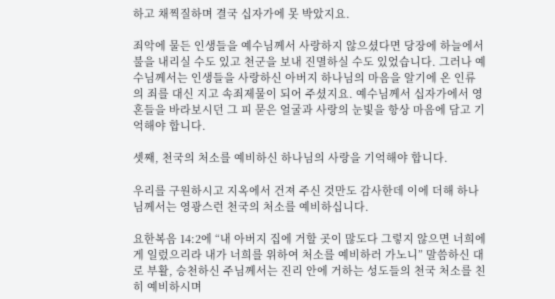하고 채찍질하며 결국 십자가에 못 박았지요.

죄악에 물든 인생들을 예수님께서 사랑하지 않으셨다면 당장에 하늘에서 불을 내리실 수도 있고 천군을 보내 진멸하실 수도 있었습니다. 그러나 예수님께서는 인생들을 사랑하신 아버지 하나님의 마음을 알기에 온 인류의 죄를 대신 지고 속죄제물이 되어 주셨지요. 예수님께서 십자가에서 영혼들을 바라보시던 그 피 묻은 얼굴과 사랑의 눈빛을 항상 마음에 담고 기억해야 합니다.

셋째, 천국의 처소를 예비하신 하나님의 사랑을 기억해야 합니다.

우리를 구원하시고 지옥에서 건져 주신 것만도 감사한데 이에 더해 하나님께서는 영광스런 천국의 처소를 예비하십니다.

요한복음 14:2에 “내 아버지 집에 거할 곳이 많도다 그렇지 않으면 너희에게 일렀으리라 내가 너희를 위하여 처소를 예비하러 가노니” 말씀하신 대로 부활, 승천하신 주님께서는 진리 안에 거하는 성도들의 천국 처소를 친히 예비하시며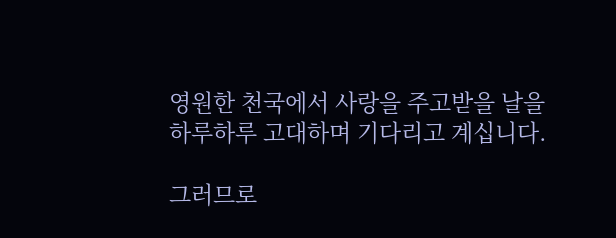영원한 천국에서 사랑을 주고받을 날을 하루하루 고대하며 기다리고 계십니다.

그러므로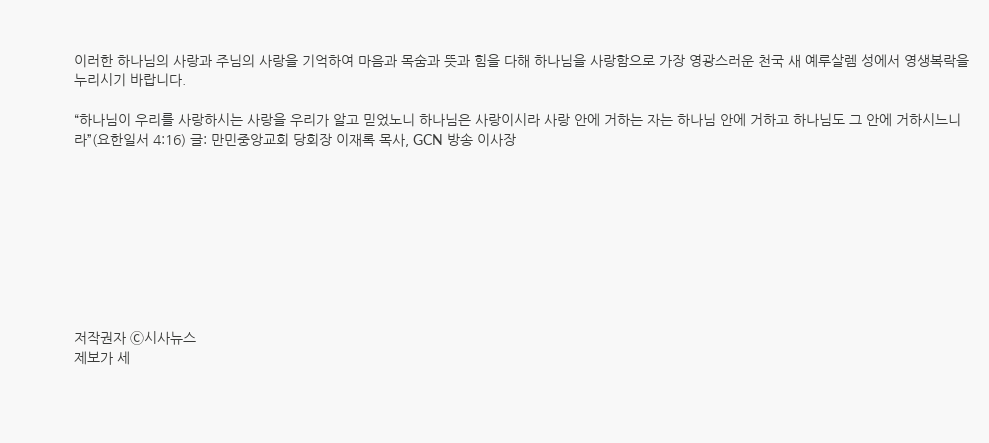이러한 하나님의 사랑과 주님의 사랑을 기억하여 마음과 목숨과 뜻과 힘을 다해 하나님을 사랑함으로 가장 영광스러운 천국 새 예루살렘 성에서 영생복락을 누리시기 바랍니다.

“하나님이 우리를 사랑하시는 사랑을 우리가 알고 믿었노니 하나님은 사랑이시라 사랑 안에 거하는 자는 하나님 안에 거하고 하나님도 그 안에 거하시느니라”(요한일서 4:16) 글: 만민중앙교회 당회장 이재록 목사, GCN 방송 이사장









저작권자 Ⓒ시사뉴스
제보가 세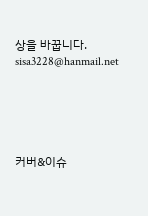상을 바꿉니다.
sisa3228@hanmail.net





커버&이슈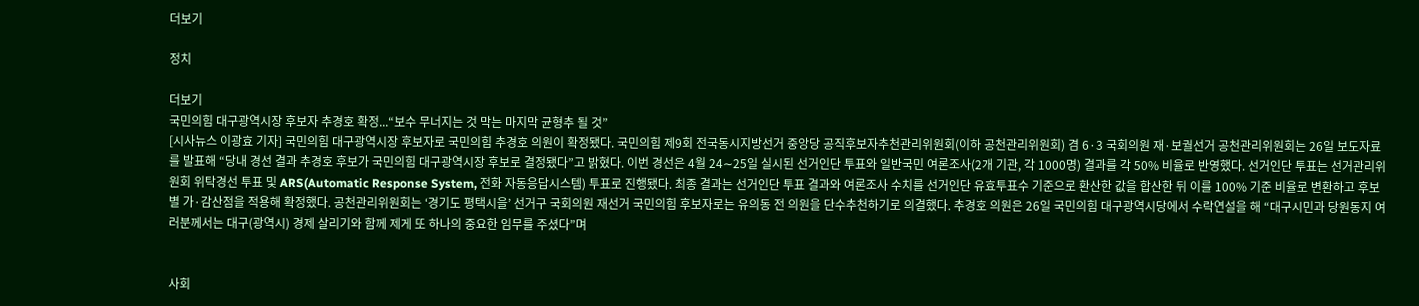더보기

정치

더보기
국민의힘 대구광역시장 후보자 추경호 확정...“보수 무너지는 것 막는 마지막 균형추 될 것”
[시사뉴스 이광효 기자] 국민의힘 대구광역시장 후보자로 국민의힘 추경호 의원이 확정됐다. 국민의힘 제9회 전국동시지방선거 중앙당 공직후보자추천관리위원회(이하 공천관리위원회) 겸 6·3 국회의원 재·보궐선거 공천관리위원회는 26일 보도자료를 발표해 “당내 경선 결과 추경호 후보가 국민의힘 대구광역시장 후보로 결정됐다”고 밝혔다. 이번 경선은 4월 24∼25일 실시된 선거인단 투표와 일반국민 여론조사(2개 기관, 각 1000명) 결과를 각 50% 비율로 반영했다. 선거인단 투표는 선거관리위원회 위탁경선 투표 및 ARS(Automatic Response System, 전화 자동응답시스템) 투표로 진행됐다. 최종 결과는 선거인단 투표 결과와 여론조사 수치를 선거인단 유효투표수 기준으로 환산한 값을 합산한 뒤 이를 100% 기준 비율로 변환하고 후보별 가·감산점을 적용해 확정했다. 공천관리위원회는 ‘경기도 평택시을’ 선거구 국회의원 재선거 국민의힘 후보자로는 유의동 전 의원을 단수추천하기로 의결했다. 추경호 의원은 26일 국민의힘 대구광역시당에서 수락연설을 해 “대구시민과 당원동지 여러분께서는 대구(광역시) 경제 살리기와 함께 제게 또 하나의 중요한 임무를 주셨다”며


사회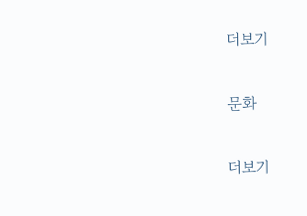더보기

문화

더보기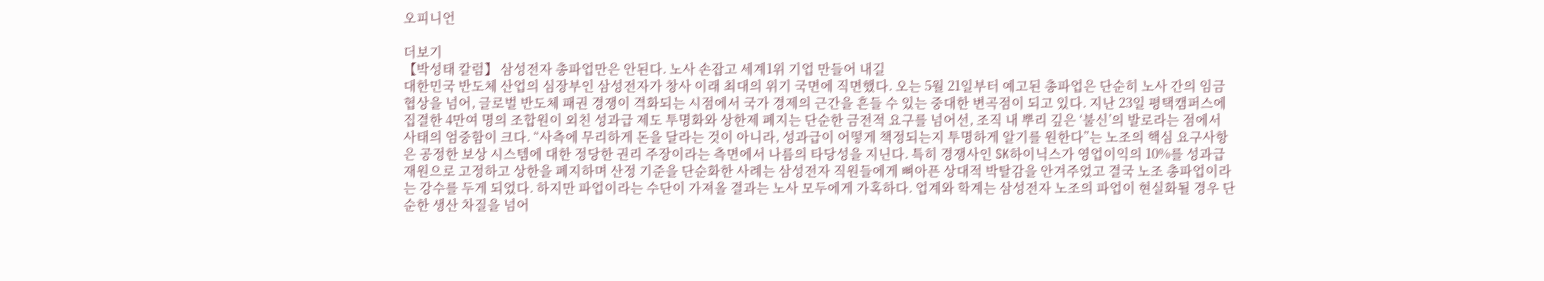오피니언

더보기
【박성태 칼럼】 삼성전자 총파업만은 안된다. 노사 손잡고 세계1위 기업 만들어 내길
대한민국 반도체 산업의 심장부인 삼성전자가 창사 이래 최대의 위기 국면에 직면했다. 오는 5월 21일부터 예고된 총파업은 단순히 노사 간의 임금 협상을 넘어, 글로벌 반도체 패권 경쟁이 격화되는 시점에서 국가 경제의 근간을 흔들 수 있는 중대한 변곡점이 되고 있다. 지난 23일 평택캠퍼스에 집결한 4만여 명의 조합원이 외친 성과급 제도 투명화와 상한제 폐지는 단순한 금전적 요구를 넘어선, 조직 내 뿌리 깊은 ‘불신’의 발로라는 점에서 사태의 엄중함이 크다. “사측에 무리하게 돈을 달라는 것이 아니라, 성과급이 어떻게 책정되는지 투명하게 알기를 원한다”는 노조의 핵심 요구사항은 공정한 보상 시스템에 대한 정당한 권리 주장이라는 측면에서 나름의 타당성을 지닌다. 특히 경쟁사인 SK하이닉스가 영업이익의 10%를 성과급 재원으로 고정하고 상한을 폐지하며 산정 기준을 단순화한 사례는 삼성전자 직원들에게 뼈아픈 상대적 박탈감을 안겨주었고 결국 노조 총파업이라는 강수를 두게 되었다. 하지만 파업이라는 수단이 가져올 결과는 노사 모두에게 가혹하다. 업계와 학계는 삼성전자 노조의 파업이 현실화될 경우 단순한 생산 차질을 넘어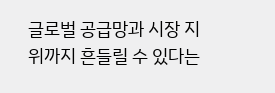글로벌 공급망과 시장 지위까지 흔들릴 수 있다는